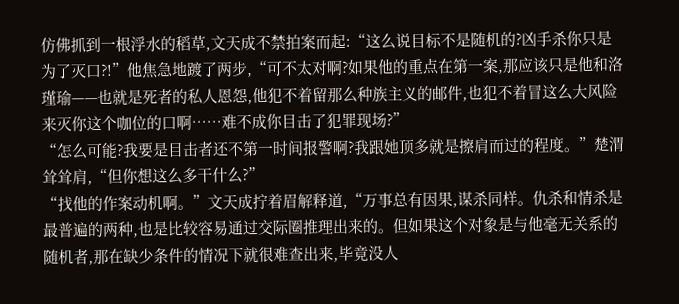仿佛抓到一根浮水的稻草,文天成不禁拍案而起:“这么说目标不是随机的?凶手杀你只是为了灭口?!”他焦急地踱了两步,“可不太对啊?如果他的重点在第一案,那应该只是他和洛瑾瑜——也就是死者的私人恩怨,他犯不着留那么种族主义的邮件,也犯不着冒这么大风险来灭你这个咖位的口啊……难不成你目击了犯罪现场?”
“怎么可能?我要是目击者还不第一时间报警啊?我跟她顶多就是擦肩而过的程度。”楚渭耸耸肩,“但你想这么多干什么?”
“找他的作案动机啊。”文天成拧着眉解释道,“万事总有因果,谋杀同样。仇杀和情杀是最普遍的两种,也是比较容易通过交际圈推理出来的。但如果这个对象是与他毫无关系的随机者,那在缺少条件的情况下就很难查出来,毕竟没人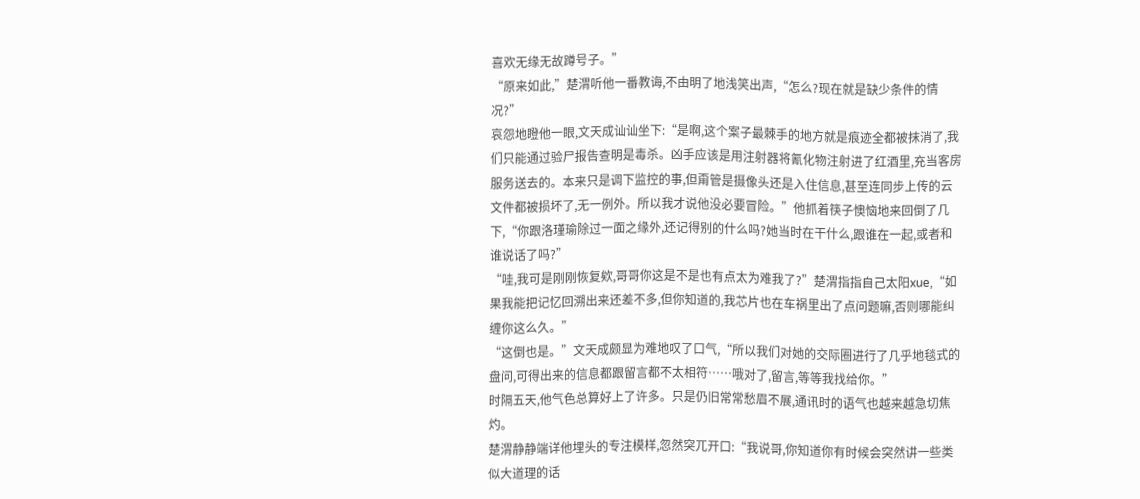喜欢无缘无故蹲号子。”
“原来如此,”楚渭听他一番教诲,不由明了地浅笑出声,“怎么?现在就是缺少条件的情况?”
哀怨地瞪他一眼,文天成讪讪坐下:“是啊,这个案子最棘手的地方就是痕迹全都被抹消了,我们只能通过验尸报告查明是毒杀。凶手应该是用注射器将氰化物注射进了红酒里,充当客房服务送去的。本来只是调下监控的事,但甭管是摄像头还是入住信息,甚至连同步上传的云文件都被损坏了,无一例外。所以我才说他没必要冒险。”他抓着筷子懊恼地来回倒了几下,“你跟洛瑾瑜除过一面之缘外,还记得别的什么吗?她当时在干什么,跟谁在一起,或者和谁说话了吗?”
“哇,我可是刚刚恢复欸,哥哥你这是不是也有点太为难我了?”楚渭指指自己太阳xue,“如果我能把记忆回溯出来还差不多,但你知道的,我芯片也在车祸里出了点问题嘛,否则哪能纠缠你这么久。”
“这倒也是。”文天成颇显为难地叹了口气,“所以我们对她的交际圈进行了几乎地毯式的盘问,可得出来的信息都跟留言都不太相符……哦对了,留言,等等我找给你。”
时隔五天,他气色总算好上了许多。只是仍旧常常愁眉不展,通讯时的语气也越来越急切焦灼。
楚渭静静端详他埋头的专注模样,忽然突兀开口:“我说哥,你知道你有时候会突然讲一些类似大道理的话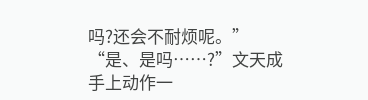吗?还会不耐烦呢。”
“是、是吗……?”文天成手上动作一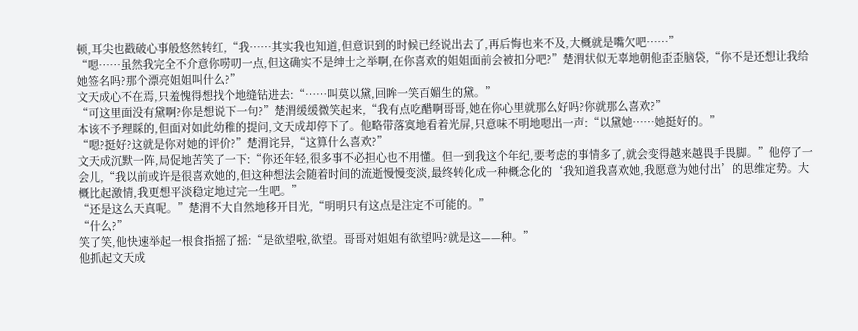顿,耳尖也戳破心事般悠然转红,“我……其实我也知道,但意识到的时候已经说出去了,再后悔也来不及,大概就是嘴欠吧……”
“嗯……虽然我完全不介意你唠叨一点,但这确实不是绅士之举啊,在你喜欢的姐姐面前会被扣分吧?”楚渭状似无辜地朝他歪歪脑袋,“你不是还想让我给她签名吗?那个漂亮姐姐叫什么?”
文天成心不在焉,只羞愧得想找个地缝钻进去:“……叫莫以黛,回眸一笑百媚生的黛。”
“可这里面没有黛啊?你是想说下一句?”楚渭缓缓微笑起来,“我有点吃醋啊哥哥,她在你心里就那么好吗?你就那么喜欢?”
本该不予理睬的,但面对如此幼稚的提问,文天成却停下了。他略带落寞地看着光屏,只意味不明地嗯出一声:“以黛她……她挺好的。”
“嗯?挺好?这就是你对她的评价?”楚渭诧异,“这算什么喜欢?”
文天成沉默一阵,局促地苦笑了一下:“你还年轻,很多事不必担心也不用懂。但一到我这个年纪,要考虑的事情多了,就会变得越来越畏手畏脚。”他停了一会儿,“我以前或许是很喜欢她的,但这种想法会随着时间的流逝慢慢变淡,最终转化成一种概念化的‘我知道我喜欢她,我愿意为她付出’的思维定势。大概比起激情,我更想平淡稳定地过完一生吧。”
“还是这么天真呢。”楚渭不大自然地移开目光,“明明只有这点是注定不可能的。”
“什么?”
笑了笑,他快速举起一根食指摇了摇:“是欲望啦,欲望。哥哥对姐姐有欲望吗?就是这——种。”
他抓起文天成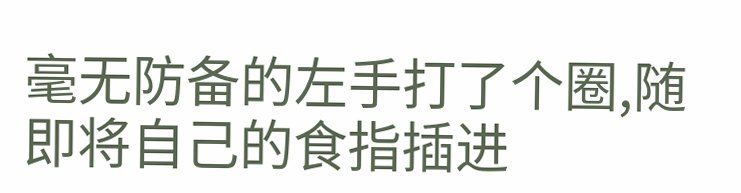毫无防备的左手打了个圈,随即将自己的食指插进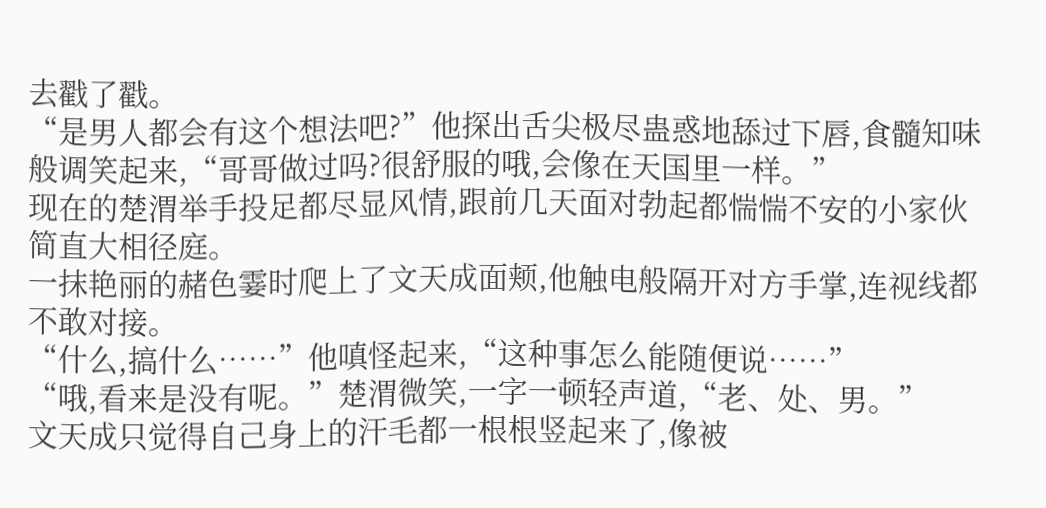去戳了戳。
“是男人都会有这个想法吧?”他探出舌尖极尽蛊惑地舔过下唇,食髓知味般调笑起来,“哥哥做过吗?很舒服的哦,会像在天国里一样。”
现在的楚渭举手投足都尽显风情,跟前几天面对勃起都惴惴不安的小家伙简直大相径庭。
一抹艳丽的赭色霎时爬上了文天成面颊,他触电般隔开对方手掌,连视线都不敢对接。
“什么,搞什么……”他嗔怪起来,“这种事怎么能随便说……”
“哦,看来是没有呢。”楚渭微笑,一字一顿轻声道,“老、处、男。”
文天成只觉得自己身上的汗毛都一根根竖起来了,像被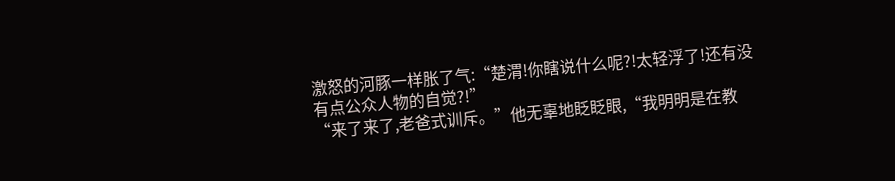激怒的河豚一样胀了气:“楚渭!你瞎说什么呢?!太轻浮了!还有没有点公众人物的自觉?!”
“来了来了,老爸式训斥。”他无辜地眨眨眼,“我明明是在教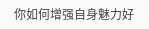你如何增强自身魅力好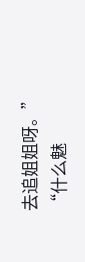去追姐姐呀。”
“什么魅